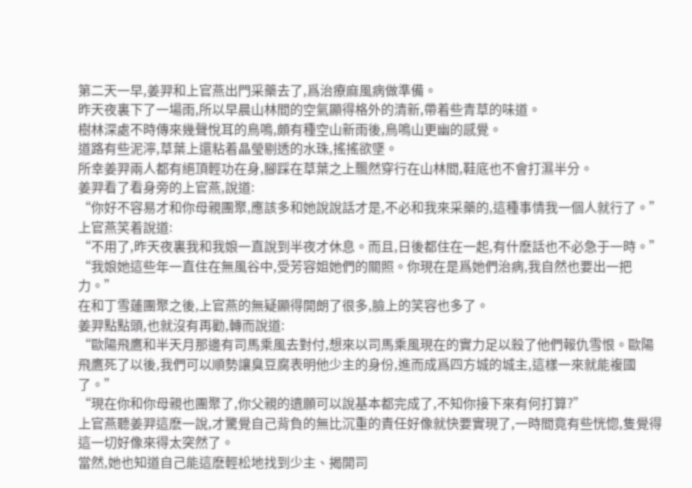第二天一早,姜羿和上官燕出門采藥去了,爲治療麻風病做準備。
昨天夜裏下了一場雨,所以早晨山林間的空氣顯得格外的清新,帶着些青草的味道。
樹林深處不時傳來幾聲悅耳的鳥鳴,頗有種空山新雨後,鳥鳴山更幽的感覺。
道路有些泥濘,草葉上還粘着晶瑩剔透的水珠,搖搖欲墜。
所幸姜羿兩人都有絕頂輕功在身,腳踩在草葉之上飄然穿行在山林間,鞋底也不會打濕半分。
姜羿看了看身旁的上官燕,說道:
“你好不容易才和你母親團聚,應該多和她說說話才是,不必和我來采藥的,這種事情我一個人就行了。”
上官燕笑着說道:
“不用了,昨天夜裏我和我娘一直說到半夜才休息。而且,日後都住在一起,有什麽話也不必急于一時。”
“我娘她這些年一直住在無風谷中,受芳容姐她們的關照。你現在是爲她們治病,我自然也要出一把力。”
在和丁雪蓮團聚之後,上官燕的無疑顯得開朗了很多,臉上的笑容也多了。
姜羿點點頭,也就沒有再勸,轉而說道:
“歐陽飛鷹和半天月那邊有司馬乘風去對付,想來以司馬乘風現在的實力足以殺了他們報仇雪恨。歐陽飛鷹死了以後,我們可以順勢讓臭豆腐表明他少主的身份,進而成爲四方城的城主,這樣一來就能複國了。”
“現在你和你母親也團聚了,你父親的遺願可以說基本都完成了,不知你接下來有何打算?”
上官燕聽姜羿這麽一說,才驚覺自己背負的無比沉重的責任好像就快要實現了,一時間竟有些恍惚,隻覺得這一切好像來得太突然了。
當然,她也知道自己能這麽輕松地找到少主、揭開司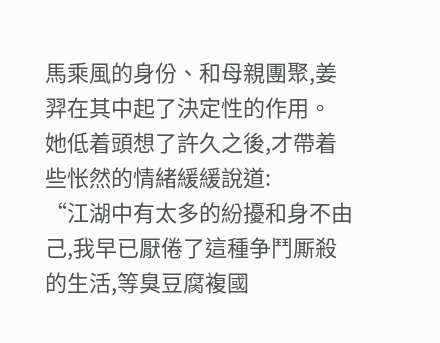馬乘風的身份、和母親團聚,姜羿在其中起了決定性的作用。
她低着頭想了許久之後,才帶着些怅然的情緒緩緩說道:
“江湖中有太多的紛擾和身不由己,我早已厭倦了這種争鬥厮殺的生活,等臭豆腐複國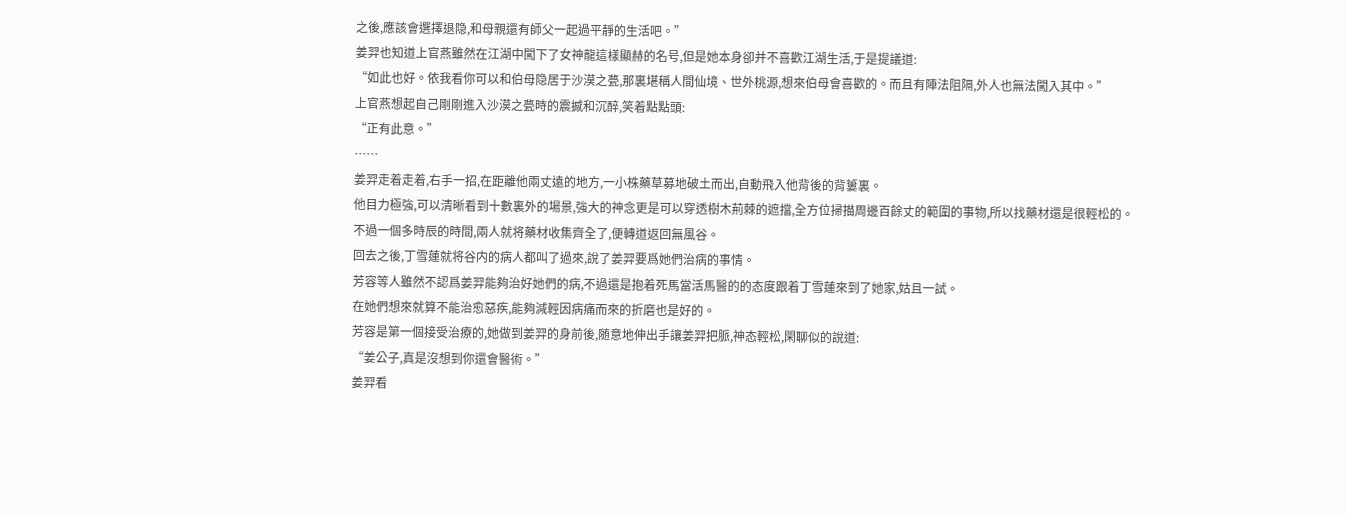之後,應該會選擇退隐,和母親還有師父一起過平靜的生活吧。”
姜羿也知道上官燕雖然在江湖中闖下了女神龍這樣顯赫的名号,但是她本身卻并不喜歡江湖生活,于是提議道:
“如此也好。依我看你可以和伯母隐居于沙漠之甍,那裏堪稱人間仙境、世外桃源,想來伯母會喜歡的。而且有陣法阻隔,外人也無法闖入其中。”
上官燕想起自己剛剛進入沙漠之甍時的震撼和沉醉,笑着點點頭:
“正有此意。”
……
姜羿走着走着,右手一招,在距離他兩丈遠的地方,一小株藥草募地破土而出,自動飛入他背後的背簍裏。
他目力極強,可以清晰看到十數裏外的場景,強大的神念更是可以穿透樹木荊棘的遮擋,全方位掃描周邊百餘丈的範圍的事物,所以找藥材還是很輕松的。
不過一個多時辰的時間,兩人就将藥材收集齊全了,便轉道返回無風谷。
回去之後,丁雪蓮就将谷内的病人都叫了過來,說了姜羿要爲她們治病的事情。
芳容等人雖然不認爲姜羿能夠治好她們的病,不過還是抱着死馬當活馬醫的的态度跟着丁雪蓮來到了她家,姑且一試。
在她們想來就算不能治愈惡疾,能夠減輕因病痛而來的折磨也是好的。
芳容是第一個接受治療的,她做到姜羿的身前後,随意地伸出手讓姜羿把脈,神态輕松,閑聊似的說道:
“姜公子,真是沒想到你還會醫術。”
姜羿看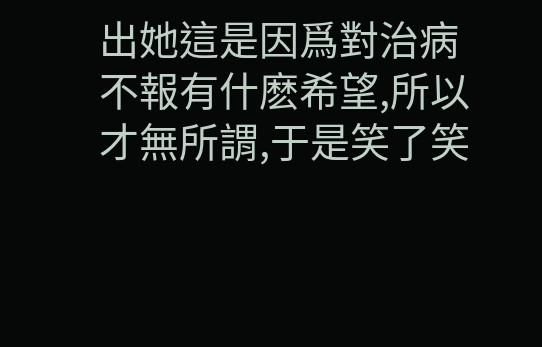出她這是因爲對治病不報有什麽希望,所以才無所謂,于是笑了笑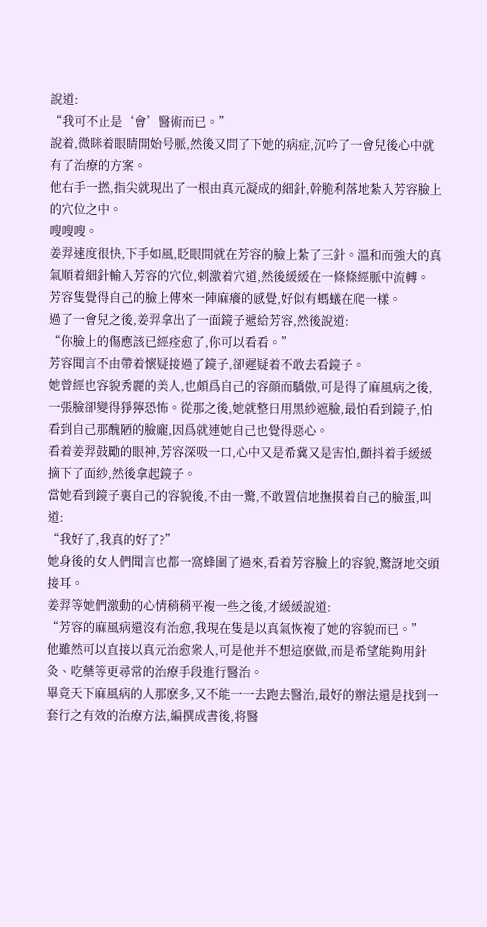說道:
“我可不止是‘會’醫術而已。”
說着,微眯着眼睛開始号脈,然後又問了下她的病症,沉吟了一會兒後心中就有了治療的方案。
他右手一撚,指尖就現出了一根由真元凝成的細針,幹脆利落地紮入芳容臉上的穴位之中。
嗖嗖嗖。
姜羿速度很快,下手如風,眨眼間就在芳容的臉上紮了三針。溫和而強大的真氣順着細針輸入芳容的穴位,刺激着穴道,然後緩緩在一條條經脈中流轉。
芳容隻覺得自己的臉上傳來一陣麻癢的感覺,好似有螞蟻在爬一樣。
過了一會兒之後,姜羿拿出了一面鏡子遞給芳容,然後說道:
“你臉上的傷應該已經痊愈了,你可以看看。”
芳容聞言不由帶着懷疑接過了鏡子,卻遲疑着不敢去看鏡子。
她曾經也容貌秀麗的美人,也頗爲自己的容顔而驕傲,可是得了麻風病之後,一張臉卻變得猙獰恐怖。從那之後,她就整日用黑紗遮臉,最怕看到鏡子,怕看到自己那醜陋的臉龐,因爲就連她自己也覺得惡心。
看着姜羿鼓勵的眼神,芳容深吸一口,心中又是希冀又是害怕,顫抖着手緩緩摘下了面紗,然後拿起鏡子。
當她看到鏡子裏自己的容貌後,不由一驚,不敢置信地撫摸着自己的臉蛋,叫道:
“我好了,我真的好了?”
她身後的女人們聞言也都一窩蜂圍了過來,看着芳容臉上的容貌,驚訝地交頭接耳。
姜羿等她們激動的心情稍稍平複一些之後,才緩緩說道:
“芳容的麻風病還沒有治愈,我現在隻是以真氣恢複了她的容貌而已。”
他雖然可以直接以真元治愈衆人,可是他并不想這麽做,而是希望能夠用針灸、吃藥等更尋常的治療手段進行醫治。
畢竟天下麻風病的人那麽多,又不能一一去跑去醫治,最好的辦法還是找到一套行之有效的治療方法,編撰成書後,将醫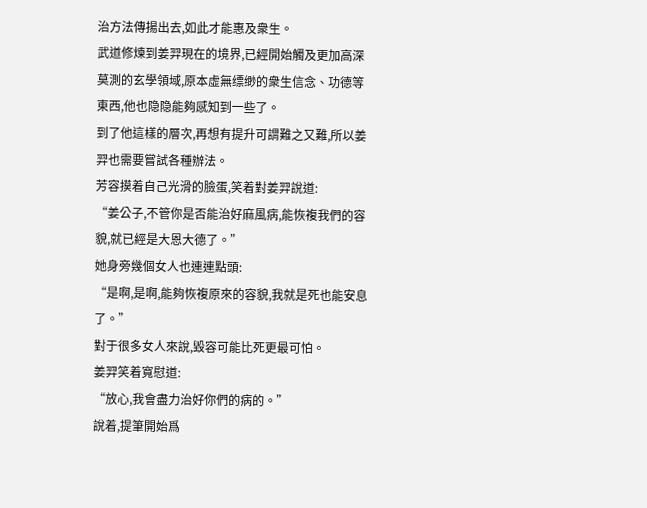治方法傳揚出去,如此才能惠及衆生。
武道修煉到姜羿現在的境界,已經開始觸及更加高深莫測的玄學領域,原本虛無缥缈的衆生信念、功德等東西,他也隐隐能夠感知到一些了。
到了他這樣的層次,再想有提升可謂難之又難,所以姜羿也需要嘗試各種辦法。
芳容摸着自己光滑的臉蛋,笑着對姜羿說道:
“姜公子,不管你是否能治好麻風病,能恢複我們的容貌,就已經是大恩大德了。”
她身旁幾個女人也連連點頭:
“是啊,是啊,能夠恢複原來的容貌,我就是死也能安息了。”
對于很多女人來說,毀容可能比死更最可怕。
姜羿笑着寬慰道:
“放心,我會盡力治好你們的病的。”
說着,提筆開始爲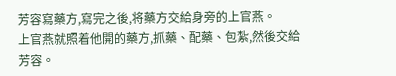芳容寫藥方,寫完之後,将藥方交給身旁的上官燕。
上官燕就照着他開的藥方,抓藥、配藥、包紮,然後交給芳容。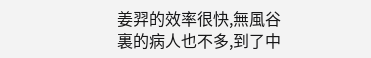姜羿的效率很快,無風谷裏的病人也不多,到了中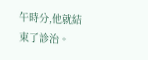午時分,他就結束了診治。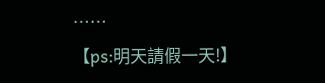……
【ps:明天請假一天!】